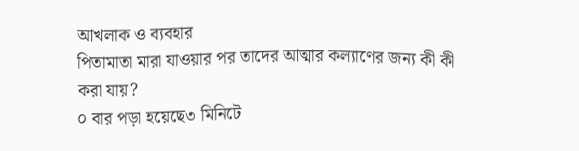আখলাক ও ব্যবহার
পিতামাতা মারা যাওয়ার পর তাদের আত্মার কল্যাণের জন্য কী কী করা যায়?
০ বার পড়া হয়েছে৩ মিনিটে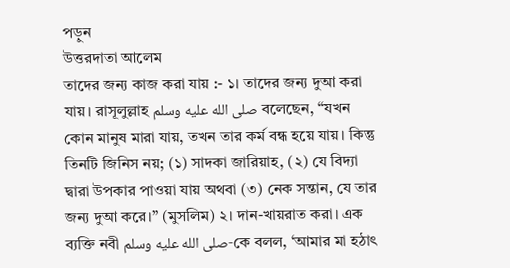পড়ুন
উত্তরদাতা আলেম
তাদের জন্য কাজ করা যায় :- ১। তাদের জন্য দুআ করা যায়। রাসূলুল্লাহ صلى الله عليه وسلم বলেছেন, “যখন কোন মানুষ মারা যায়, তখন তার কর্ম বন্ধ হয়ে যায়। কিন্তু তিনটি জিনিস নয়; (১) সাদকা জারিয়াহ, (২) যে বিদ্যা দ্বারা উপকার পাওয়া যায় অথবা (৩) নেক সন্তান, যে তার জন্য দুআ করে।” (মুসলিম) ২। দান-খায়রাত করা। এক ব্যক্তি নবী صلى الله عليه وسلم-কে বলল, ‘আমার মা হঠাৎ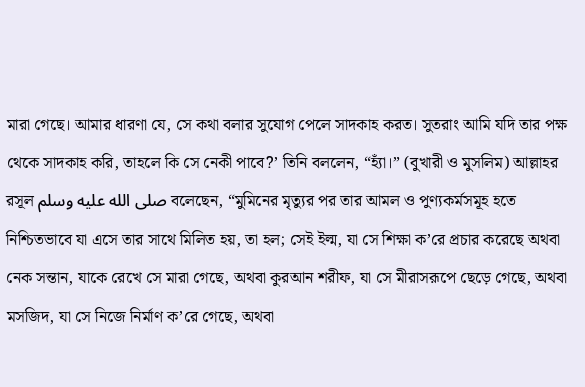মারা গেছে। আমার ধারণা যে, সে কথা বলার সুযোগ পেলে সাদকাহ করত। সুতরাং আমি যদি তার পক্ষ থেকে সাদকাহ করি, তাহলে কি সে নেকী পাবে?’ তিনি বললেন, “হ্যাঁ।” (বুখারী ও মুসলিম) আল্লাহর রসূল صلى الله عليه وسلم বলেছেন, “মুমিনের মৃত্যুর পর তার আমল ও পুণ্যকর্মসমূহ হতে নিশ্চিতভাবে যা এসে তার সাথে মিলিত হয়, তা হল; সেই ইল্ম, যা সে শিক্ষা ক’রে প্রচার করেছে অথবা নেক সন্তান, যাকে রেখে সে মারা গেছে, অথবা কুরআন শরীফ, যা সে মীরাসরূপে ছেড়ে গেছে, অথবা মসজিদ, যা সে নিজে নির্মাণ ক’রে গেছে, অথবা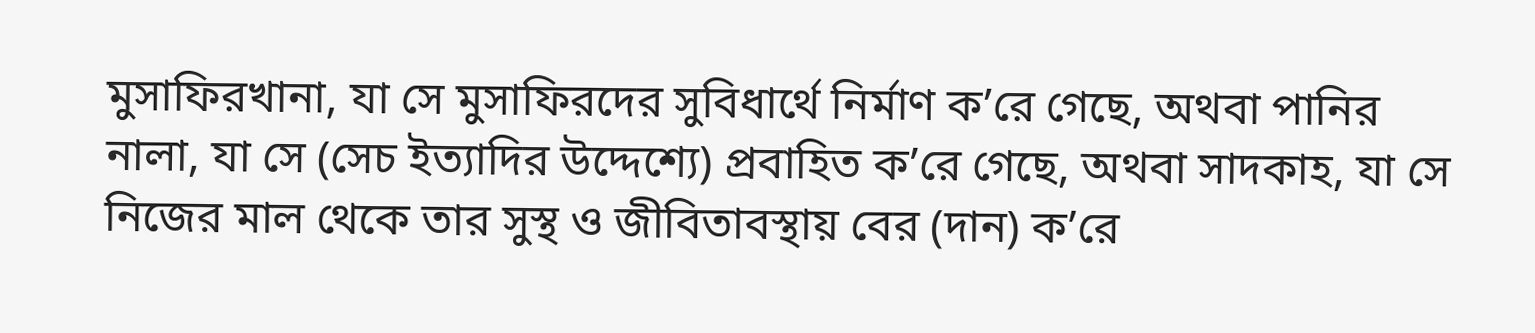মুসাফিরখানা, যা সে মুসাফিরদের সুবিধার্থে নির্মাণ ক’রে গেছে, অথবা পানির নালা, যা সে (সেচ ইত্যাদির উদ্দেশ্যে) প্রবাহিত ক’রে গেছে, অথবা সাদকাহ, যা সে নিজের মাল থেকে তার সুস্থ ও জীবিতাবস্থায় বের (দান) ক’রে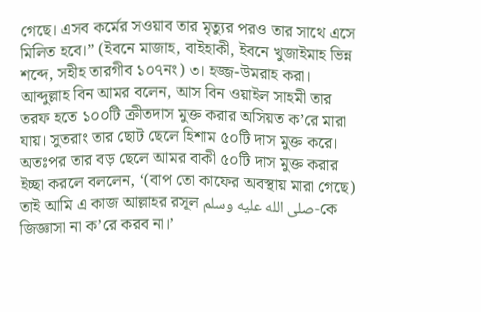গেছে। এসব কর্মের সওয়াব তার মৃত্যুর পরও তার সাথে এসে মিলিত হবে।” (ইবনে মাজাহ, বাইহাকী, ইবনে খুজাইমাহ ভিন্ন শব্দে, সহীহ তারগীব ১০৭নং) ৩। হজ্জ-উমরাহ করা। আব্দুল্লাহ বিন আমর বলেন, আস বিন ওয়াইল সাহমী তার তরফ হতে ১০০টি ক্রীতদাস মুক্ত করার অসিয়ত ক’রে মারা যায়। সুতরাং তার ছোট ছেলে হিশাম ৫০টি দাস মুক্ত করে। অতঃপর তার বড় ছেলে আমর বাকী ৫০টি দাস মুক্ত করার ইচ্ছা করলে বললেন, ‘(বাপ তো কাফের অবস্থায় মারা গেছে) তাই আমি এ কাজ আল্লাহর রসূল صلى الله عليه وسلم-কে জিজ্ঞাসা না ক’রে করব না।’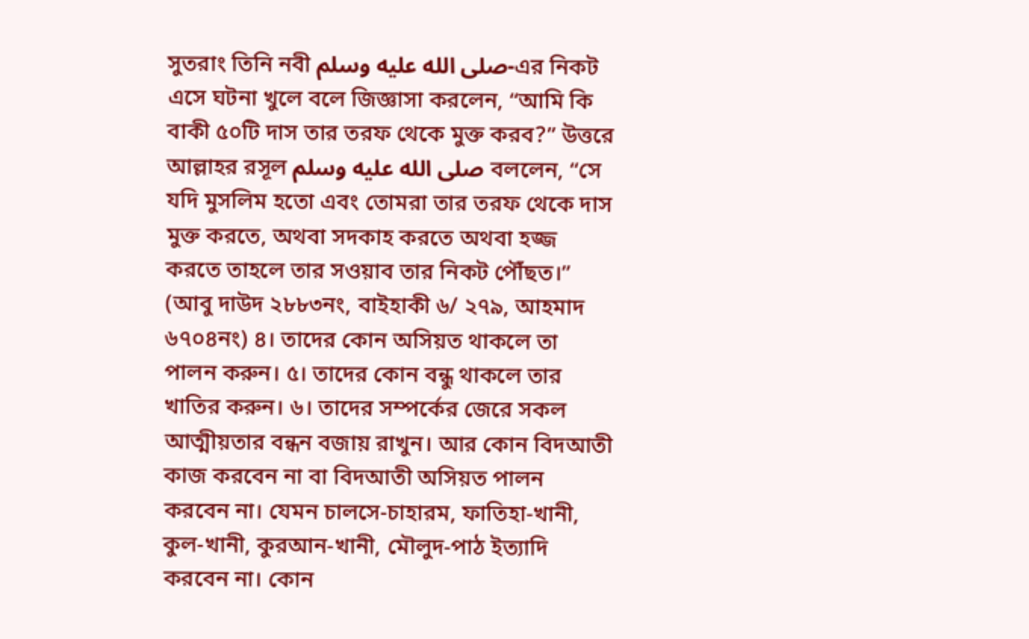সুতরাং তিনি নবী صلى الله عليه وسلم-এর নিকট এসে ঘটনা খুলে বলে জিজ্ঞাসা করলেন, “আমি কি বাকী ৫০টি দাস তার তরফ থেকে মুক্ত করব?” উত্তরে আল্লাহর রসূল صلى الله عليه وسلم বললেন, “সে যদি মুসলিম হতো এবং তোমরা তার তরফ থেকে দাস মুক্ত করতে, অথবা সদকাহ করতে অথবা হজ্জ করতে তাহলে তার সওয়াব তার নিকট পৌঁছত।” (আবু দাউদ ২৮৮৩নং, বাইহাকী ৬/ ২৭৯, আহমাদ ৬৭০৪নং) ৪। তাদের কোন অসিয়ত থাকলে তা পালন করুন। ৫। তাদের কোন বন্ধু থাকলে তার খাতির করুন। ৬। তাদের সম্পর্কের জেরে সকল আত্মীয়তার বন্ধন বজায় রাখুন। আর কোন বিদআতী কাজ করবেন না বা বিদআতী অসিয়ত পালন করবেন না। যেমন চালসে-চাহারম, ফাতিহা-খানী, কুল-খানী, কুরআন-খানী, মৌলুদ-পাঠ ইত্যাদি করবেন না। কোন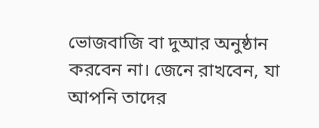ভোজবাজি বা দুআর অনুষ্ঠান করবেন না। জেনে রাখবেন, যা আপনি তাদের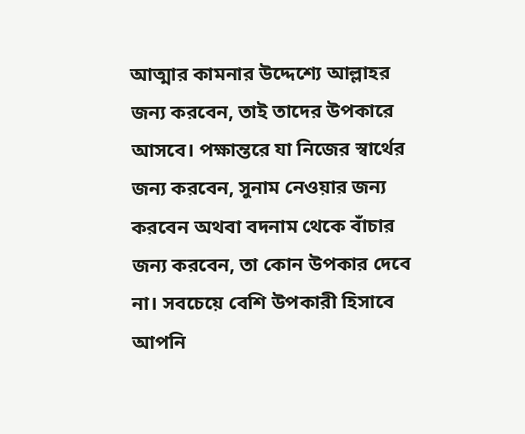আত্মার কামনার উদ্দেশ্যে আল্লাহর জন্য করবেন, তাই তাদের উপকারে আসবে। পক্ষান্তরে যা নিজের স্বার্থের জন্য করবেন, সুনাম নেওয়ার জন্য করবেন অথবা বদনাম থেকে বাঁচার জন্য করবেন, তা কোন উপকার দেবে না। সবচেয়ে বেশি উপকারী হিসাবে আপনি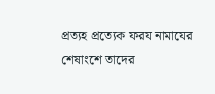প্রত্যহ প্রত্যেক ফরয নামাযের শেষাংশে তাদের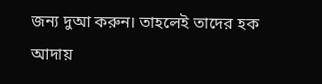জন্য দুআ করুন। তাহলেই তাদের হক আদায়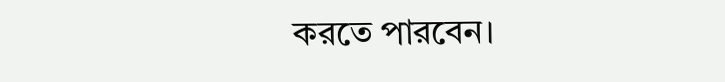করতে পারবেন।